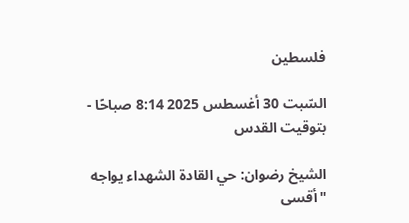فلسطين

السّبت 30 أغسطس 2025 8:14 صباحًا - بتوقيت القدس

الشيخ رضوان: حي القادة الشهداء يواجه "أقسى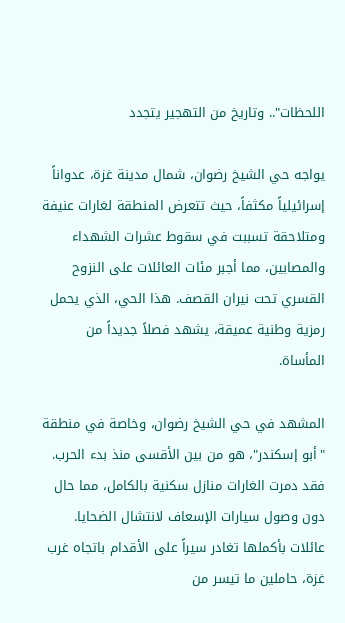اللحظات".. وتاريخ من التهجير يتجدد

يواجه حي الشيخ رضوان، شمال مدينة غزة، عدواناً إسرائيلياً مكثفاً، حيث تتعرض المنطقة لغارات عنيفة ومتلاحقة تسببت في سقوط عشرات الشهداء والمصابين، مما أجبر مئات العائلات على النزوح القسري تحت نيران القصف. هذا الحي، الذي يحمل رمزية وطنية عميقة، يشهد فصلاً جديداً من المأساة.

المشهد في حي الشيخ رضوان، وخاصة في منطقة "أبو إسكندر"، هو من بين الأقسى منذ بدء الحرب. فقد دمرت الغارات منازل سكنية بالكامل، مما حال دون وصول سيارات الإسعاف لانتشال الضحايا. عائلات بأكملها تغادر سيراً على الأقدام باتجاه غرب غزة، حاملين ما تيسر من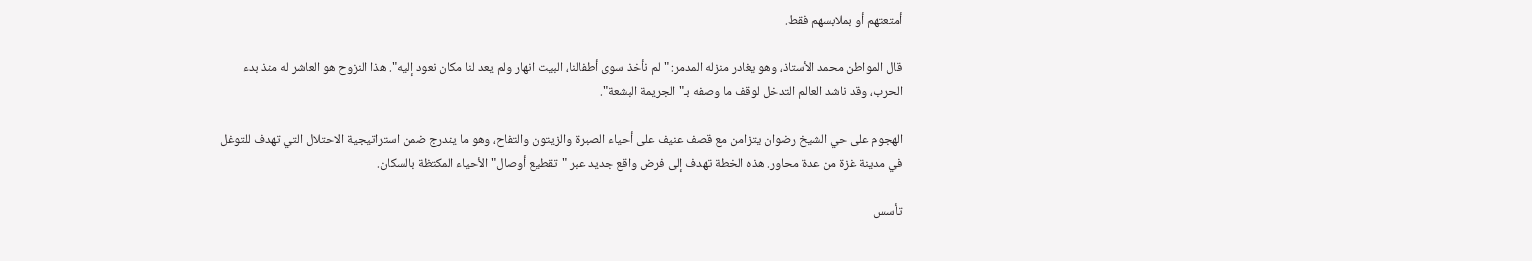أمتعتهم أو بملابسهم فقط.

قال المواطن محمد الأستاذ، وهو يغادر منزله المدمر: "لم نأخذ سوى أطفالنا، البيت انهار ولم يعد لنا مكان نعود إليه". هذا النزوح هو العاشر له منذ بدء الحرب، وقد ناشد العالم التدخل لوقف ما وصفه بـ"الجريمة البشعة".

الهجوم على حي الشيخ رضوان يتزامن مع قصف عنيف على أحياء الصبرة والزيتون والتفاح، وهو ما يندرج ضمن استراتيجية الاحتلال التي تهدف للتوغل في مدينة غزة من عدة محاور. هذه الخطة تهدف إلى فرض واقع جديد عبر "تقطيع أوصال" الأحياء المكتظة بالسكان.

تأسس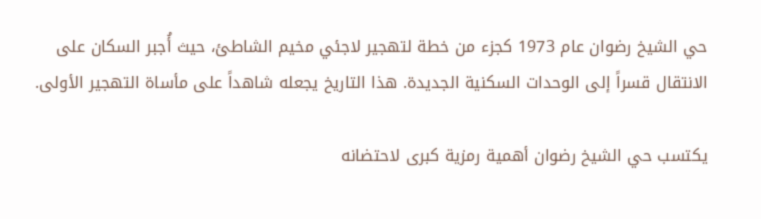حي الشيخ رضوان عام 1973 كجزء من خطة لتهجير لاجئي مخيم الشاطئ، حيث أُجبر السكان على الانتقال قسراً إلى الوحدات السكنية الجديدة. هذا التاريخ يجعله شاهداً على مأساة التهجير الأولى.

يكتسب حي الشيخ رضوان أهمية رمزية كبرى لاحتضانه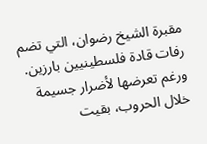مقبرة الشيخ رضوان، التي تضم رفات قادة فلسطينيين بارزين. ورغم تعرضها لأضرار جسيمة خلال الحروب، بقيت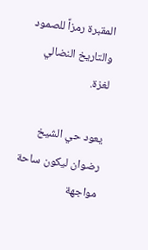المقبرة رمزاً للصمود والتاريخ النضالي لغزة.

يعود حي الشيخ رضوان ليكون ساحة مواجهة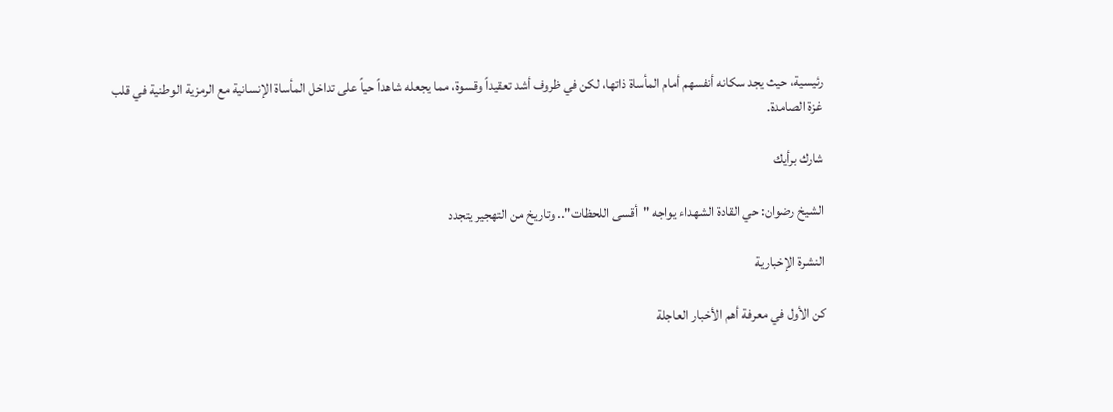رئيسية، حيث يجد سكانه أنفسهم أمام المأساة ذاتها، لكن في ظروف أشد تعقيداً وقسوة، مما يجعله شاهداً حياً على تداخل المأساة الإنسانية مع الرمزية الوطنية في قلب غزة الصامدة.

شارك برأيك

الشيخ رضوان: حي القادة الشهداء يواجه "أقسى اللحظات".. وتاريخ من التهجير يتجدد

النشرة الإخبارية

كن الأول في معرفة أهم الأخبار العاجلة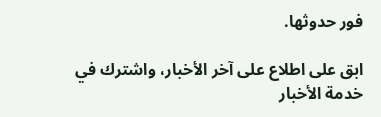فور حدوثها.

ابق على اطلاع على آخر الأخبار، واشترك في خدمة الأخبار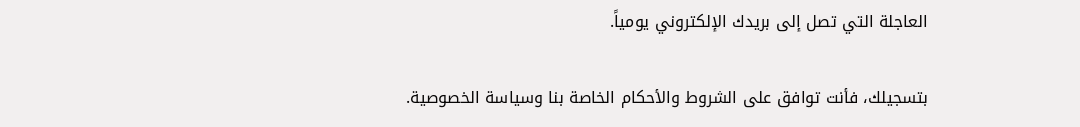العاجلة التي تصل إلى بريدك الإلكتروني يومياً.

بتسجيلك، فأنت توافق على الشروط والأحكام الخاصة بنا وسياسة الخصوصية.